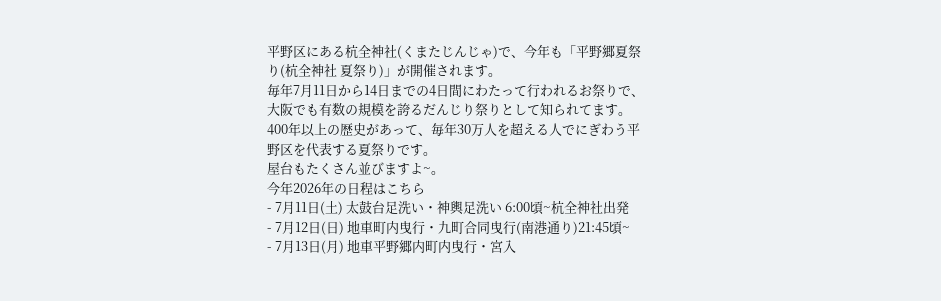平野区にある杭全神社(くまたじんじゃ)で、今年も「平野郷夏祭り(杭全神社 夏祭り)」が開催されます。
毎年7月11日から14日までの4日間にわたって行われるお祭りで、大阪でも有数の規模を誇るだんじり祭りとして知られてます。400年以上の歴史があって、毎年30万人を超える人でにぎわう平野区を代表する夏祭りです。
屋台もたくさん並びますよ~。
今年2026年の日程はこちら
- 7月11日(土) 太鼓台足洗い・神輿足洗い 6:00頃~杭全神社出発
- 7月12日(日) 地車町内曳行・九町合同曳行(南港通り)21:45頃~
- 7月13日(月) 地車平野郷内町内曳行・宮入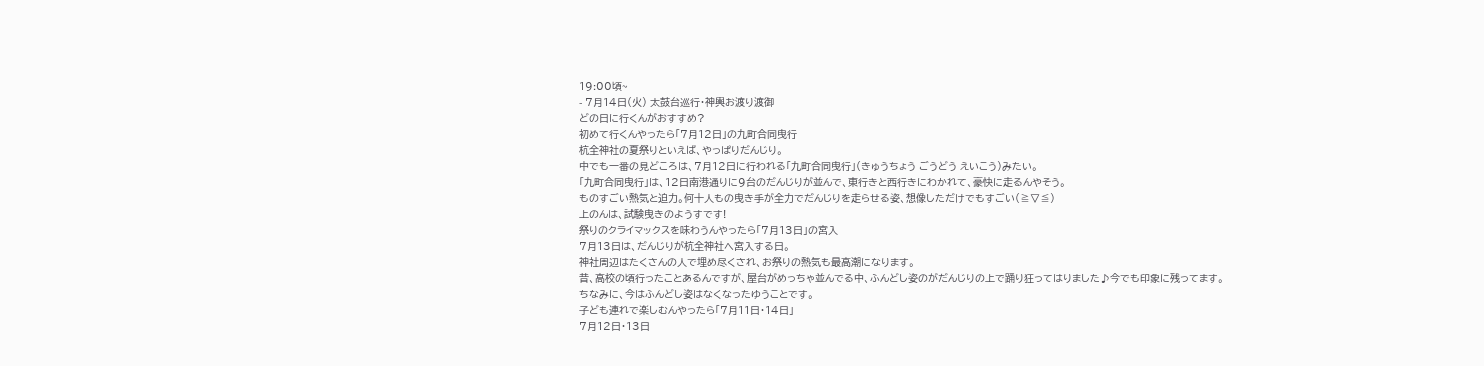19:00頃~
- 7月14日(火) 太鼓台巡行・神輿お渡り渡御
どの日に行くんがおすすめ?
初めて行くんやったら「7月12日」の九町合同曳行
杭全神社の夏祭りといえば、やっぱりだんじり。
中でも一番の見どころは、7月12日に行われる「九町合同曳行」(きゅうちょう ごうどう えいこう)みたい。
「九町合同曳行」は、12日南港通りに9台のだんじりが並んで、東行きと西行きにわかれて、豪快に走るんやそう。
ものすごい熱気と迫力。何十人もの曳き手が全力でだんじりを走らせる姿、想像しただけでもすごい(≧▽≦)
上のんは、試験曳きのようすです!
祭りのクライマックスを味わうんやったら「7月13日」の宮入
7月13日は、だんじりが杭全神社へ宮入する日。
神社周辺はたくさんの人で埋め尽くされ、お祭りの熱気も最高潮になります。
昔、高校の頃行ったことあるんですが、屋台がめっちゃ並んでる中、ふんどし姿のがだんじりの上で踊り狂ってはりました♪今でも印象に残ってます。
ちなみに、今はふんどし姿はなくなったゆうことです。
子ども連れで楽しむんやったら「7月11日・14日」
7月12日・13日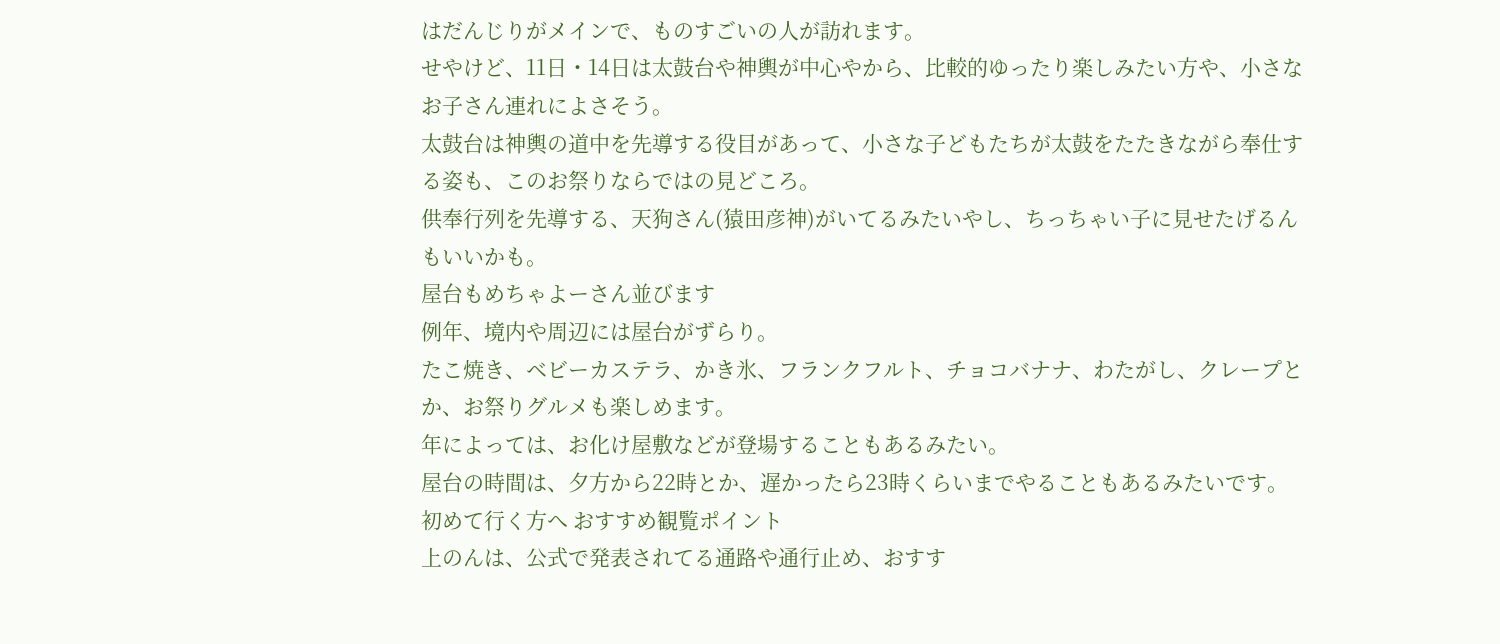はだんじりがメインで、ものすごいの人が訪れます。
せやけど、11日・14日は太鼓台や神輿が中心やから、比較的ゆったり楽しみたい方や、小さなお子さん連れによさそう。
太鼓台は神輿の道中を先導する役目があって、小さな子どもたちが太鼓をたたきながら奉仕する姿も、このお祭りならではの見どころ。
供奉行列を先導する、天狗さん(猿田彦神)がいてるみたいやし、ちっちゃい子に見せたげるんもいいかも。
屋台もめちゃよーさん並びます
例年、境内や周辺には屋台がずらり。
たこ焼き、ベビーカステラ、かき氷、フランクフルト、チョコバナナ、わたがし、クレープとか、お祭りグルメも楽しめます。
年によっては、お化け屋敷などが登場することもあるみたい。
屋台の時間は、夕方から22時とか、遅かったら23時くらいまでやることもあるみたいです。
初めて行く方へ おすすめ観覧ポイント
上のんは、公式で発表されてる通路や通行止め、おすす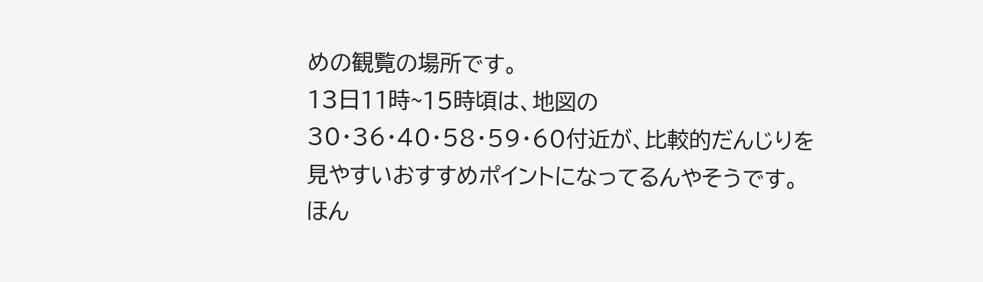めの観覧の場所です。
13日11時~15時頃は、地図の30・36・40・58・59・60付近が、比較的だんじりを見やすいおすすめポイントになってるんやそうです。
ほん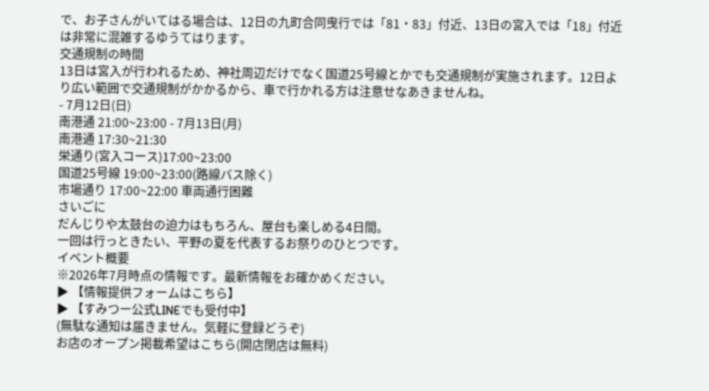で、お子さんがいてはる場合は、12日の九町合同曳行では「81・83」付近、13日の宮入では「18」付近は非常に混雑するゆうてはります。
交通規制の時間
13日は宮入が行われるため、神社周辺だけでなく国道25号線とかでも交通規制が実施されます。12日より広い範囲で交通規制がかかるから、車で行かれる方は注意せなあきませんね。
- 7月12日(日)
南港通 21:00~23:00 - 7月13日(月)
南港通 17:30~21:30
栄通り(宮入コース)17:00~23:00
国道25号線 19:00~23:00(路線バス除く)
市場通り 17:00~22:00 車両通行困難
さいごに
だんじりや太鼓台の迫力はもちろん、屋台も楽しめる4日間。
一回は行っときたい、平野の夏を代表するお祭りのひとつです。
イベント概要
※2026年7月時点の情報です。最新情報をお確かめください。
▶ 【情報提供フォームはこちら】
▶ 【すみつー公式LINEでも受付中】
(無駄な通知は届きません。気軽に登録どうぞ)
お店のオープン掲載希望はこちら(開店閉店は無料)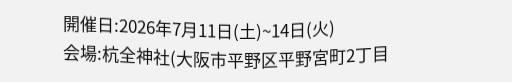開催日:2026年7月11日(土)~14日(火)
会場:杭全神社(大阪市平野区平野宮町2丁目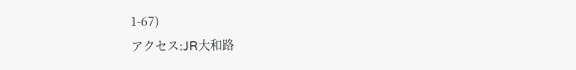1-67)
アクセス:JR大和路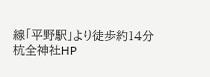線「平野駅」より徒歩約14分
杭全神社HP